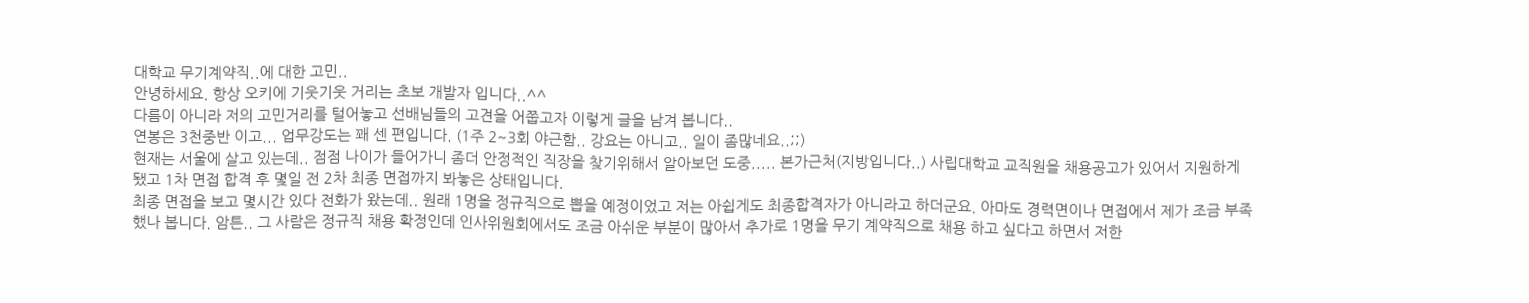대학교 무기계약직..에 대한 고민..
안녕하세요. 항상 오키에 기웃기웃 거리는 초보 개발자 입니다..^^
다름이 아니라 저의 고민거리를 털어놓고 선배님들의 고견을 어쭙고자 이렇게 글을 남겨 봅니다..
연봉은 3천중반 이고... 업무강도는 꽤 센 편입니다. (1주 2~3회 야근함.. 강요는 아니고.. 일이 좀많네요..;;)
현재는 서울에 살고 있는데.. 점점 나이가 들어가니 좀더 안정적인 직장을 찾기위해서 알아보던 도중..... 본가근처(지방입니다..) 사립대학교 교직원을 채용공고가 있어서 지원하게 됐고 1차 면접 합격 후 몇일 전 2차 최종 면접까지 봐놓은 상태입니다.
최종 면접을 보고 몇시간 있다 전화가 왔는데.. 원래 1명을 정규직으로 뽑을 예정이었고 저는 아쉽게도 최종합격자가 아니라고 하더군요. 아마도 경력면이나 면접에서 제가 조금 부족했나 봅니다. 암튼.. 그 사람은 정규직 채용 확정인데 인사위원회에서도 조금 아쉬운 부분이 많아서 추가로 1명을 무기 계약직으로 채용 하고 싶다고 하면서 저한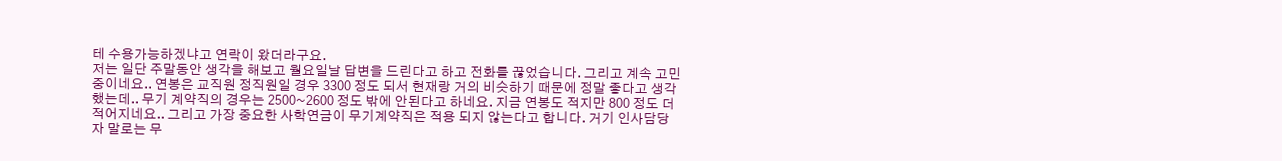테 수용가능하겠냐고 연락이 왔더라구요.
저는 일단 주말동안 생각을 해보고 월요일날 답변을 드린다고 하고 전화를 끊었습니다. 그리고 계속 고민 중이네요.. 연봉은 교직원 정직원일 경우 3300 정도 되서 현재랑 거의 비슷하기 때문에 정말 좋다고 생각 했는데.. 무기 계약직의 경우는 2500~2600 정도 밖에 안된다고 하네요. 지금 연봉도 적지만 800 정도 더 적어지네요.. 그리고 가장 중요한 사학연금이 무기계약직은 적용 되지 않는다고 합니다. 거기 인사담당자 말로는 무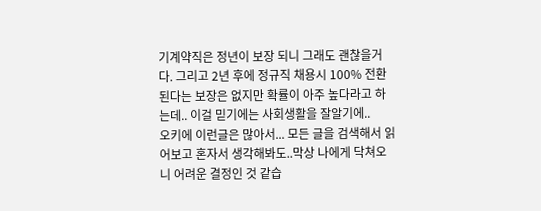기계약직은 정년이 보장 되니 그래도 괜찮을거다. 그리고 2년 후에 정규직 채용시 100% 전환 된다는 보장은 없지만 확률이 아주 높다라고 하는데.. 이걸 믿기에는 사회생활을 잘알기에..
오키에 이런글은 많아서... 모든 글을 검색해서 읽어보고 혼자서 생각해봐도..막상 나에게 닥쳐오니 어려운 결정인 것 같습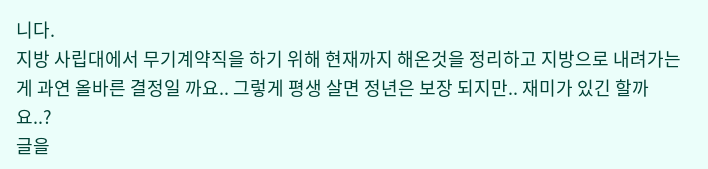니다.
지방 사립대에서 무기계약직을 하기 위해 현재까지 해온것을 정리하고 지방으로 내려가는게 과연 올바른 결정일 까요.. 그렇게 평생 살면 정년은 보장 되지만.. 재미가 있긴 할까요..?
글을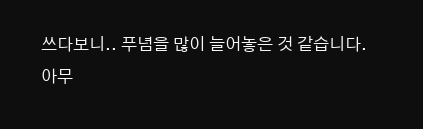쓰다보니.. 푸념을 많이 늘어놓은 것 같습니다.
아무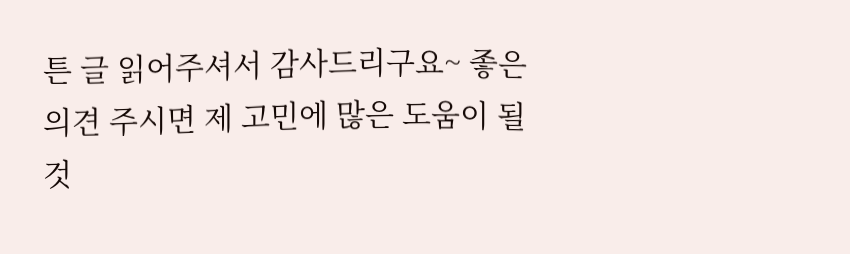튼 글 읽어주셔서 감사드리구요~ 좋은 의견 주시면 제 고민에 많은 도움이 될 것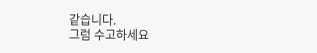같습니다.
그럼 수고하세요